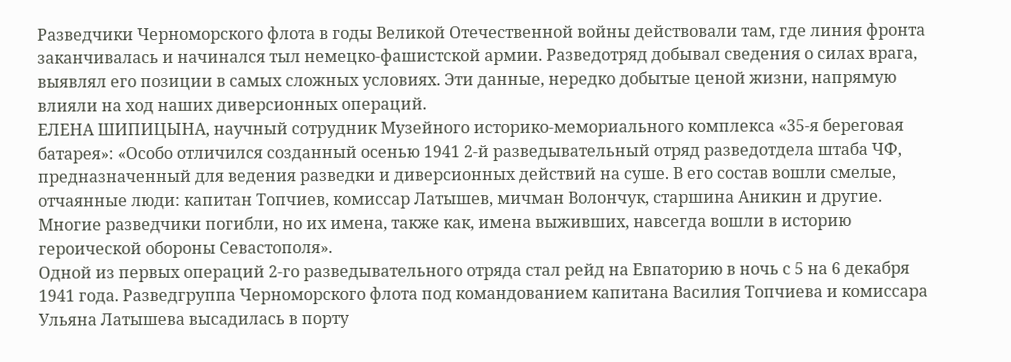Разведчики Черноморского флота в годы Великой Отечественной войны действовали там, где линия фронта заканчивалась и начинался тыл немецко-фашистской армии. Разведотряд добывал сведения о силах врага, выявлял его позиции в самых сложных условиях. Эти данные, нередко добытые ценой жизни, напрямую влияли на ход наших диверсионных операций.
ЕЛЕНА ШИПИЦЫНА, научный сотрудник Музейного историко-мемориального комплекса «35-я береговая батарея»: «Особо отличился созданный осенью 1941 2-й разведывательный отряд разведотдела штаба ЧФ, предназначенный для ведения разведки и диверсионных действий на суше. В его состав вошли смелые, отчаянные люди: капитан Топчиев, комиссар Латышев, мичман Волончук, старшина Аникин и другие. Многие разведчики погибли, но их имена, также как, имена выживших, навсегда вошли в историю героической обороны Севастополя».
Одной из первых операций 2-го разведывательного отряда стал рейд на Евпаторию в ночь с 5 на 6 декабря 1941 года. Разведгруппа Черноморского флота под командованием капитана Василия Топчиева и комиссара Ульяна Латышева высадилась в порту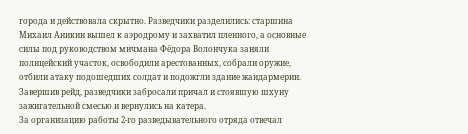города и действовала скрытно. Разведчики разделились: старшина Михаил Аникин вышел к аэродрому и захватил пленного, а основные силы под руководством мичмана Фёдора Волончука заняли полицейский участок, освободили арестованных, собрали оружие, отбили атаку подошедших солдат и подожгли здание жандармерии. Завершив рейд, разведчики забросали причал и стоявшую шхуну зажигательной смесью и вернулись на катера.
За организацию работы 2-го разведывательного отряда отвечал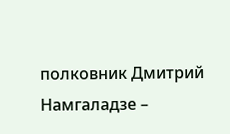полковник Дмитрий Намгаладзе –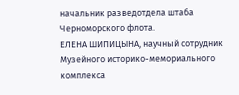начальник разведотдела штаба Черноморского флота.
ЕЛЕНА ШИПИЦЫНА, научный сотрудник Музейного историко-мемориального комплекса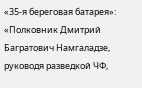«35-я береговая батарея»: «Полковник Дмитрий Багратович Намгаладзе, руководя разведкой ЧФ,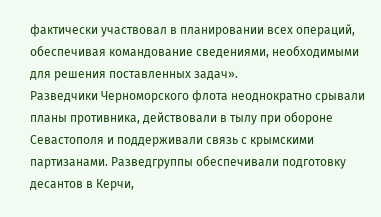фактически участвовал в планировании всех операций, обеспечивая командование сведениями, необходимыми для решения поставленных задач».
Разведчики Черноморского флота неоднократно срывали планы противника, действовали в тылу при обороне Севастополя и поддерживали связь с крымскими партизанами. Разведгруппы обеспечивали подготовку десантов в Керчи,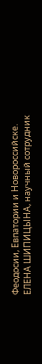Феодосии, Евпатории и Новороссийске.
ЕЛЕНА ШИПИЦЫНА, научный сотрудник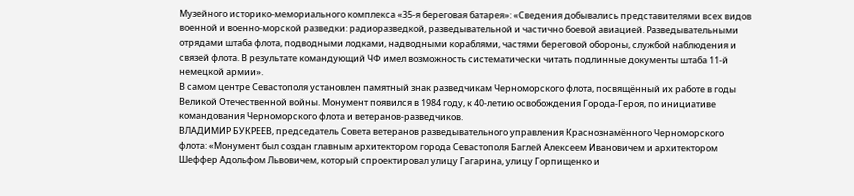Музейного историко-мемориального комплекса «35-я береговая батарея»: «Сведения добывались представителями всех видов военной и военно-морской разведки: радиоразведкой, разведывательной и частично боевой авиацией. Разведывательными отрядами штаба флота, подводными лодками, надводными кораблями, частями береговой обороны, службой наблюдения и связей флота. В результате командующий ЧФ имел возможность систематически читать подлинные документы штаба 11-й немецкой армии».
В самом центре Севастополя установлен памятный знак разведчикам Черноморского флота, посвящённый их работе в годы Великой Отечественной войны. Монумент появился в 1984 году, к 40-летию освобождения Города-Героя, по инициативе командования Черноморского флота и ветеранов-разведчиков.
ВЛАДИМИР БУКРЕЕВ, председатель Совета ветеранов разведывательного управления Краснознамённого Черноморского флота: «Монумент был создан главным архитектором города Севастополя Баглей Алексеем Ивановичем и архитектором Шеффер Адольфом Львовичем, который спроектировал улицу Гагарина, улицу Горпищенко и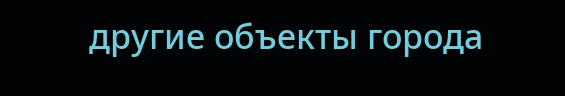другие объекты города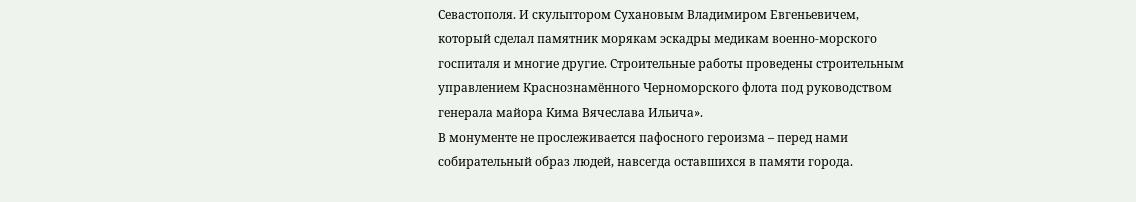Севастополя. И скульптором Сухановым Владимиром Евгеньевичем, который сделал памятник морякам эскадры медикам военно-морского госпиталя и многие другие. Строительные работы проведены строительным управлением Краснознамённого Черноморского флота под руководством генерала майора Кима Вячеслава Ильича».
В монументе не прослеживается пафосного героизма – перед нами собирательный образ людей, навсегда оставшихся в памяти города.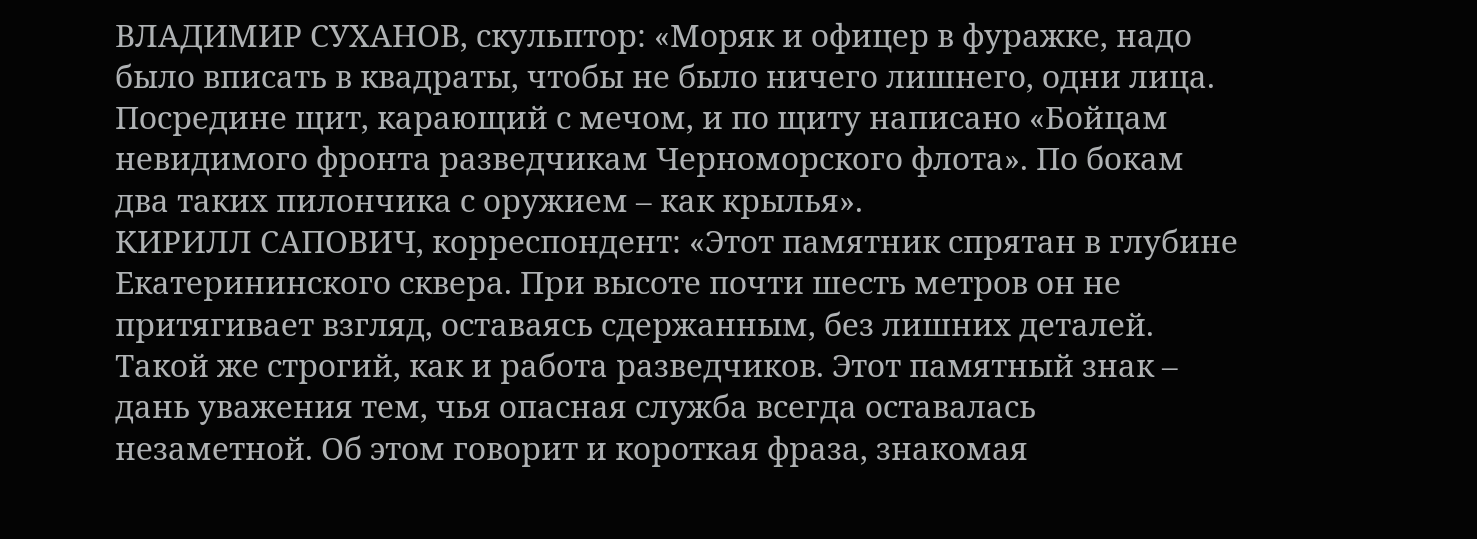ВЛАДИМИР СУХАНОВ, скульптор: «Моряк и офицер в фуражке, надо было вписать в квадраты, чтобы не было ничего лишнего, одни лица. Посредине щит, карающий с мечом, и по щиту написано «Бойцам невидимого фронта разведчикам Черноморского флота». По бокам два таких пилончика с оружием – как крылья».
КИРИЛЛ САПОВИЧ, корреспондент: «Этот памятник спрятан в глубине Екатерининского сквера. При высоте почти шесть метров он не притягивает взгляд, оставаясь сдержанным, без лишних деталей. Такой же строгий, как и работа разведчиков. Этот памятный знак – дань уважения тем, чья опасная служба всегда оставалась незаметной. Об этом говорит и короткая фраза, знакомая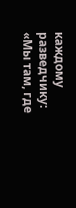каждому разведчику: «Мы там, где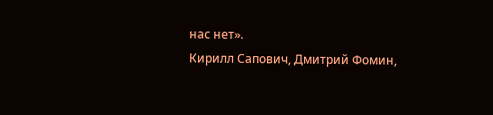нас нет».
Кирилл Сапович, Дмитрий Фомин,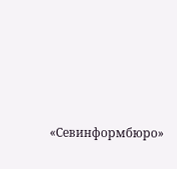«Севинформбюро»